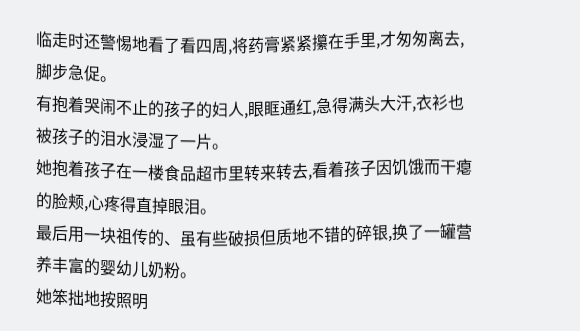临走时还警惕地看了看四周,将药膏紧紧攥在手里,才匆匆离去,脚步急促。
有抱着哭闹不止的孩子的妇人,眼眶通红,急得满头大汗,衣衫也被孩子的泪水浸湿了一片。
她抱着孩子在一楼食品超市里转来转去,看着孩子因饥饿而干瘪的脸颊,心疼得直掉眼泪。
最后用一块祖传的、虽有些破损但质地不错的碎银,换了一罐营养丰富的婴幼儿奶粉。
她笨拙地按照明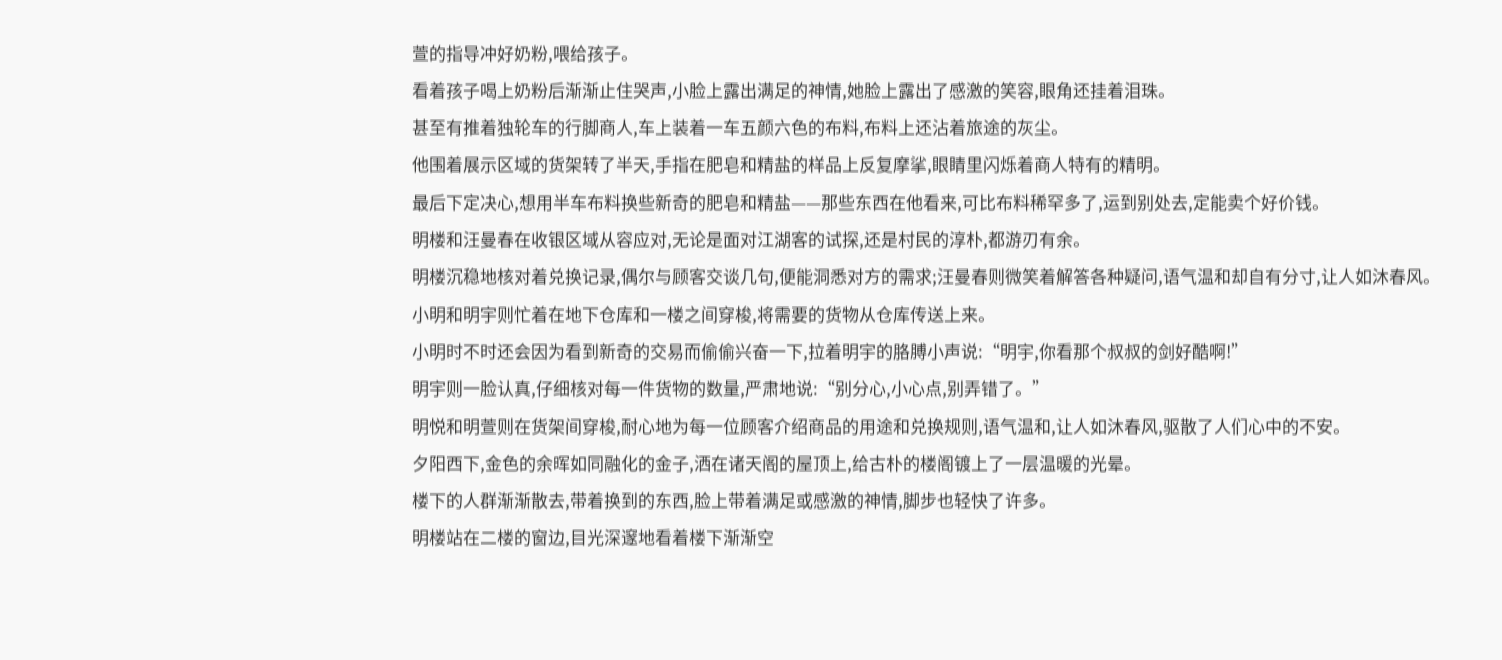萱的指导冲好奶粉,喂给孩子。
看着孩子喝上奶粉后渐渐止住哭声,小脸上露出满足的神情,她脸上露出了感激的笑容,眼角还挂着泪珠。
甚至有推着独轮车的行脚商人,车上装着一车五颜六色的布料,布料上还沾着旅途的灰尘。
他围着展示区域的货架转了半天,手指在肥皂和精盐的样品上反复摩挲,眼睛里闪烁着商人特有的精明。
最后下定决心,想用半车布料换些新奇的肥皂和精盐——那些东西在他看来,可比布料稀罕多了,运到别处去,定能卖个好价钱。
明楼和汪曼春在收银区域从容应对,无论是面对江湖客的试探,还是村民的淳朴,都游刃有余。
明楼沉稳地核对着兑换记录,偶尔与顾客交谈几句,便能洞悉对方的需求;汪曼春则微笑着解答各种疑问,语气温和却自有分寸,让人如沐春风。
小明和明宇则忙着在地下仓库和一楼之间穿梭,将需要的货物从仓库传送上来。
小明时不时还会因为看到新奇的交易而偷偷兴奋一下,拉着明宇的胳膊小声说:“明宇,你看那个叔叔的剑好酷啊!”
明宇则一脸认真,仔细核对每一件货物的数量,严肃地说:“别分心,小心点,别弄错了。”
明悦和明萱则在货架间穿梭,耐心地为每一位顾客介绍商品的用途和兑换规则,语气温和,让人如沐春风,驱散了人们心中的不安。
夕阳西下,金色的余晖如同融化的金子,洒在诸天阁的屋顶上,给古朴的楼阁镀上了一层温暖的光晕。
楼下的人群渐渐散去,带着换到的东西,脸上带着满足或感激的神情,脚步也轻快了许多。
明楼站在二楼的窗边,目光深邃地看着楼下渐渐空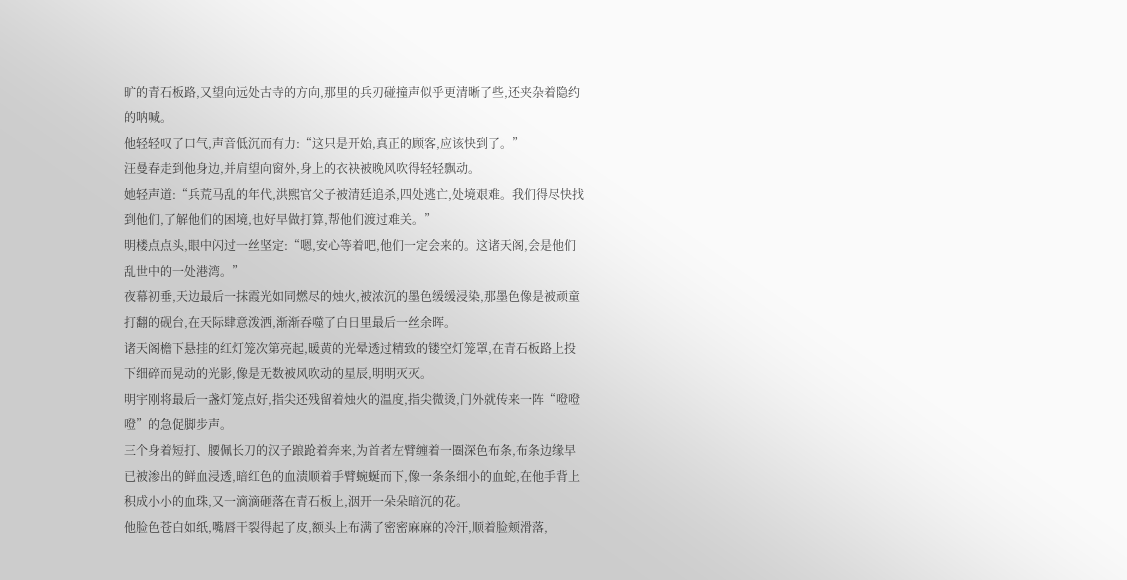旷的青石板路,又望向远处古寺的方向,那里的兵刃碰撞声似乎更清晰了些,还夹杂着隐约的呐喊。
他轻轻叹了口气,声音低沉而有力:“这只是开始,真正的顾客,应该快到了。”
汪曼春走到他身边,并肩望向窗外,身上的衣袂被晚风吹得轻轻飘动。
她轻声道:“兵荒马乱的年代,洪熙官父子被清廷追杀,四处逃亡,处境艰难。我们得尽快找到他们,了解他们的困境,也好早做打算,帮他们渡过难关。”
明楼点点头,眼中闪过一丝坚定:“嗯,安心等着吧,他们一定会来的。这诸天阁,会是他们乱世中的一处港湾。”
夜幕初垂,天边最后一抹霞光如同燃尽的烛火,被浓沉的墨色缓缓浸染,那墨色像是被顽童打翻的砚台,在天际肆意泼洒,渐渐吞噬了白日里最后一丝余晖。
诸天阁檐下悬挂的红灯笼次第亮起,暖黄的光晕透过精致的镂空灯笼罩,在青石板路上投下细碎而晃动的光影,像是无数被风吹动的星辰,明明灭灭。
明宇刚将最后一盏灯笼点好,指尖还残留着烛火的温度,指尖微烫,门外就传来一阵“噔噔噔”的急促脚步声。
三个身着短打、腰佩长刀的汉子踉跄着奔来,为首者左臂缠着一圈深色布条,布条边缘早已被渗出的鲜血浸透,暗红色的血渍顺着手臂蜿蜒而下,像一条条细小的血蛇,在他手背上积成小小的血珠,又一滴滴砸落在青石板上,洇开一朵朵暗沉的花。
他脸色苍白如纸,嘴唇干裂得起了皮,额头上布满了密密麻麻的冷汗,顺着脸颊滑落,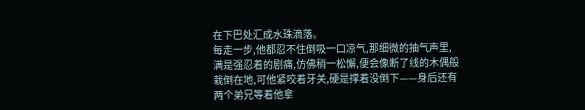在下巴处汇成水珠滴落。
每走一步,他都忍不住倒吸一口凉气,那细微的抽气声里,满是强忍着的剧痛,仿佛稍一松懈,便会像断了线的木偶般栽倒在地,可他紧咬着牙关,硬是撑着没倒下——身后还有两个弟兄等着他拿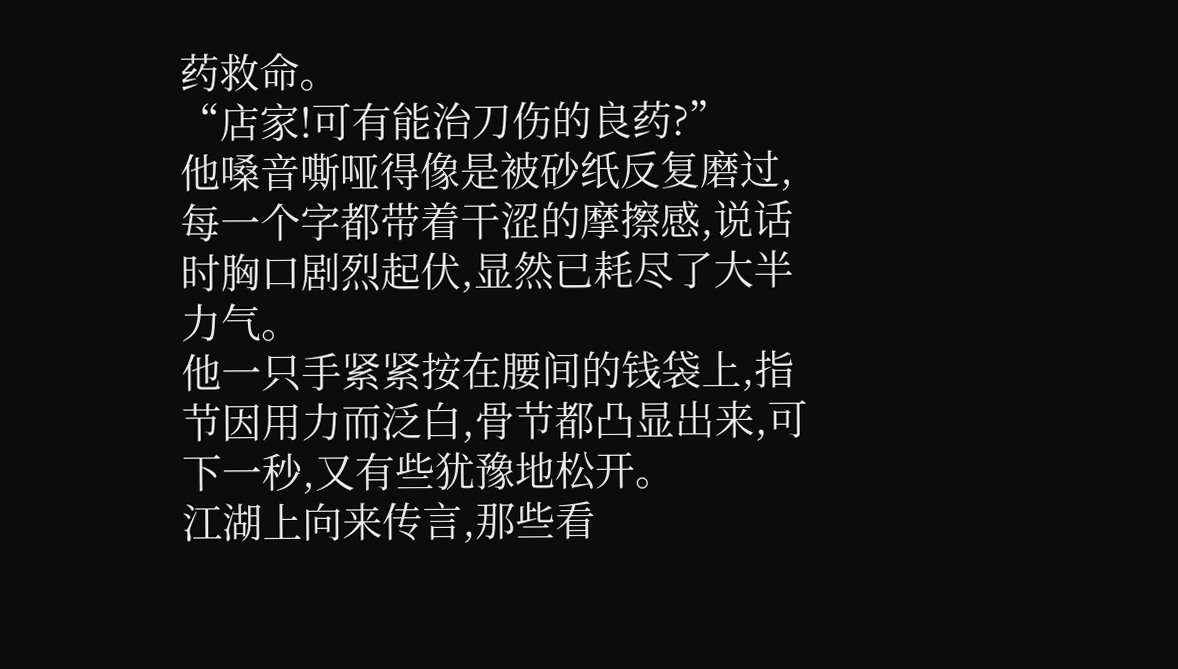药救命。
“店家!可有能治刀伤的良药?”
他嗓音嘶哑得像是被砂纸反复磨过,每一个字都带着干涩的摩擦感,说话时胸口剧烈起伏,显然已耗尽了大半力气。
他一只手紧紧按在腰间的钱袋上,指节因用力而泛白,骨节都凸显出来,可下一秒,又有些犹豫地松开。
江湖上向来传言,那些看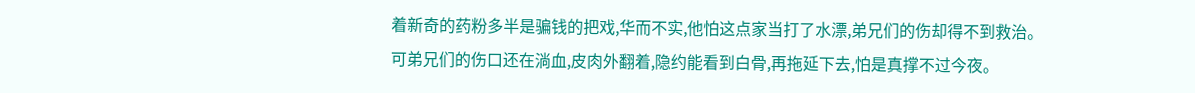着新奇的药粉多半是骗钱的把戏,华而不实,他怕这点家当打了水漂,弟兄们的伤却得不到救治。
可弟兄们的伤口还在淌血,皮肉外翻着,隐约能看到白骨,再拖延下去,怕是真撑不过今夜。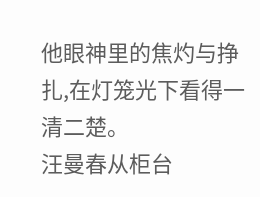他眼神里的焦灼与挣扎,在灯笼光下看得一清二楚。
汪曼春从柜台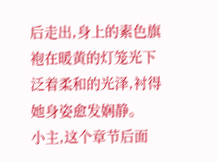后走出,身上的素色旗袍在暖黄的灯笼光下泛着柔和的光泽,衬得她身姿愈发娴静。
小主,这个章节后面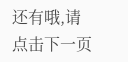还有哦,请点击下一页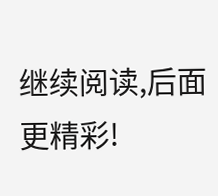继续阅读,后面更精彩!